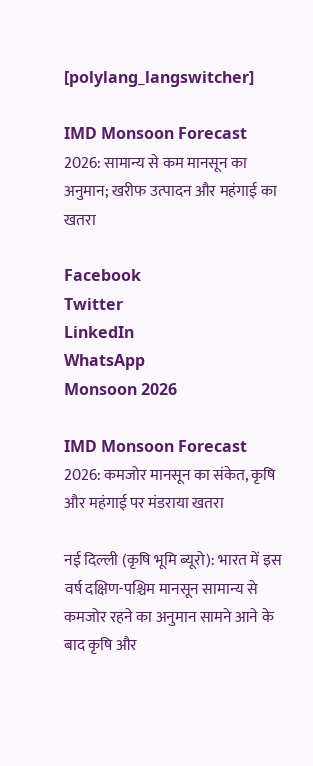[polylang_langswitcher]

IMD Monsoon Forecast 2026: सामान्य से कम मानसून का अनुमान; खरीफ उत्पादन और महंगाई का खतरा

Facebook
Twitter
LinkedIn
WhatsApp
Monsoon 2026

IMD Monsoon Forecast 2026: कमजोर मानसून का संकेत, कृषि और महंगाई पर मंडराया खतरा

नई दिल्ली (कृषि भूमि ब्यूरो): भारत में इस वर्ष दक्षिण-पश्चिम मानसून सामान्य से कमजोर रहने का अनुमान सामने आने के बाद कृषि और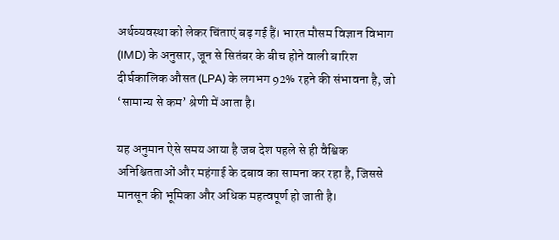अर्थव्यवस्था को लेकर चिंताएं बढ़ गई हैं। भारत मौसम विज्ञान विभाग (IMD) के अनुसार, जून से सितंबर के बीच होने वाली बारिश दीर्घकालिक औसत (LPA) के लगभग 92% रहने की संभावना है, जो ‘सामान्य से कम’ श्रेणी में आता है।

यह अनुमान ऐसे समय आया है जब देश पहले से ही वैश्विक अनिश्चितताओं और महंगाई के दबाव का सामना कर रहा है, जिससे मानसून की भूमिका और अधिक महत्वपूर्ण हो जाती है।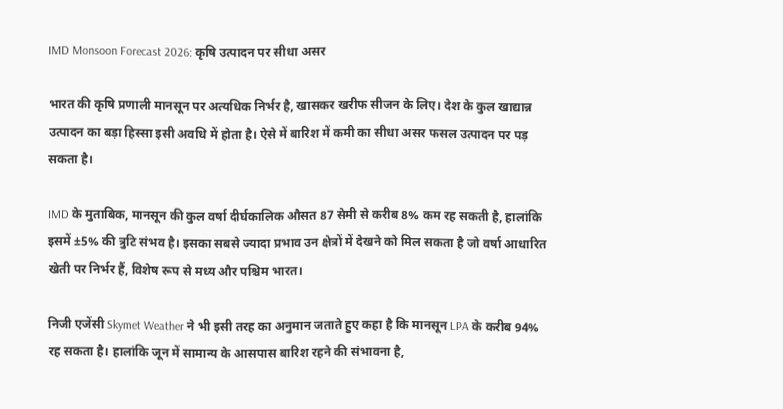IMD Monsoon Forecast 2026: कृषि उत्पादन पर सीधा असर

भारत की कृषि प्रणाली मानसून पर अत्यधिक निर्भर है, खासकर खरीफ सीजन के लिए। देश के कुल खाद्यान्न उत्पादन का बड़ा हिस्सा इसी अवधि में होता है। ऐसे में बारिश में कमी का सीधा असर फसल उत्पादन पर पड़ सकता है।

IMD के मुताबिक, मानसून की कुल वर्षा दीर्घकालिक औसत 87 सेमी से करीब 8% कम रह सकती है, हालांकि इसमें ±5% की त्रुटि संभव है। इसका सबसे ज्यादा प्रभाव उन क्षेत्रों में देखने को मिल सकता है जो वर्षा आधारित खेती पर निर्भर हैं, विशेष रूप से मध्य और पश्चिम भारत।

निजी एजेंसी Skymet Weather ने भी इसी तरह का अनुमान जताते हुए कहा है कि मानसून LPA के करीब 94% रह सकता है। हालांकि जून में सामान्य के आसपास बारिश रहने की संभावना है,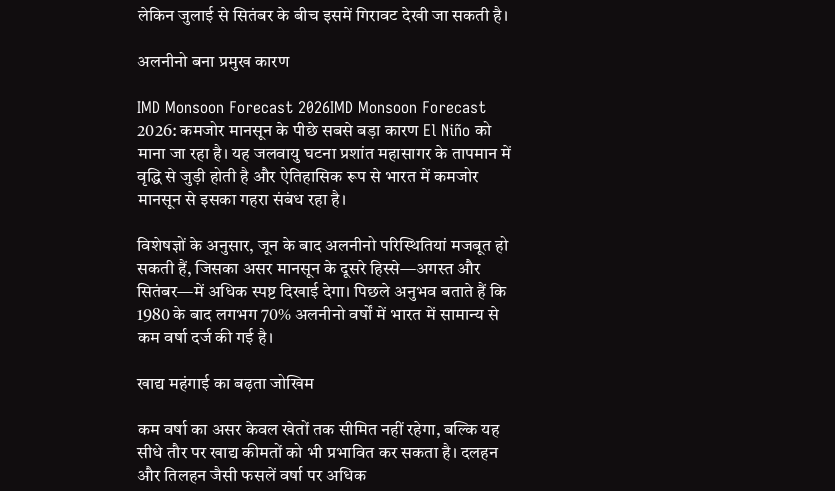लेकिन जुलाई से सितंबर के बीच इसमें गिरावट देखी जा सकती है।

अलनीनो बना प्रमुख कारण

IMD Monsoon Forecast 2026IMD Monsoon Forecast 2026: कमजोर मानसून के पीछे सबसे बड़ा कारण El Niño को माना जा रहा है। यह जलवायु घटना प्रशांत महासागर के तापमान में वृद्धि से जुड़ी होती है और ऐतिहासिक रूप से भारत में कमजोर मानसून से इसका गहरा संबंध रहा है।

विशेषज्ञों के अनुसार, जून के बाद अलनीनो परिस्थितियां मजबूत हो सकती हैं, जिसका असर मानसून के दूसरे हिस्से—अगस्त और सितंबर—में अधिक स्पष्ट दिखाई देगा। पिछले अनुभव बताते हैं कि 1980 के बाद लगभग 70% अलनीनो वर्षों में भारत में सामान्य से कम वर्षा दर्ज की गई है।

खाद्य महंगाई का बढ़ता जोखिम

कम वर्षा का असर केवल खेतों तक सीमित नहीं रहेगा, बल्कि यह सीधे तौर पर खाद्य कीमतों को भी प्रभावित कर सकता है। दलहन और तिलहन जैसी फसलें वर्षा पर अधिक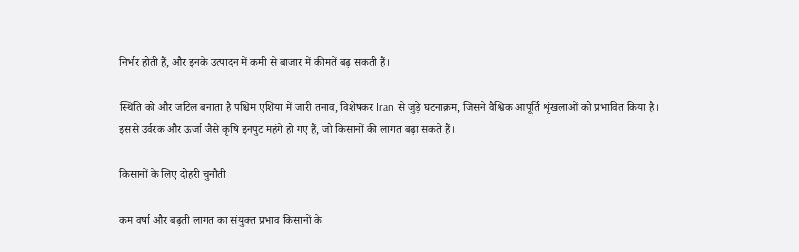निर्भर होती हैं, और इनके उत्पादन में कमी से बाजार में कीमतें बढ़ सकती हैं।

स्थिति को और जटिल बनाता है पश्चिम एशिया में जारी तनाव, विशेषकर Iran से जुड़े घटनाक्रम, जिसने वैश्विक आपूर्ति शृंखलाओं को प्रभावित किया है। इससे उर्वरक और ऊर्जा जैसे कृषि इनपुट महंगे हो गए हैं, जो किसानों की लागत बढ़ा सकते हैं।

किसानों के लिए दोहरी चुनौती

कम वर्षा और बढ़ती लागत का संयुक्त प्रभाव किसानों के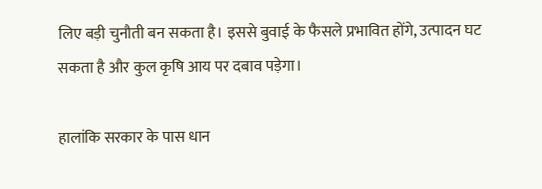लिए बड़ी चुनौती बन सकता है। इससे बुवाई के फैसले प्रभावित होंगे, उत्पादन घट सकता है और कुल कृषि आय पर दबाव पड़ेगा।

हालांकि सरकार के पास धान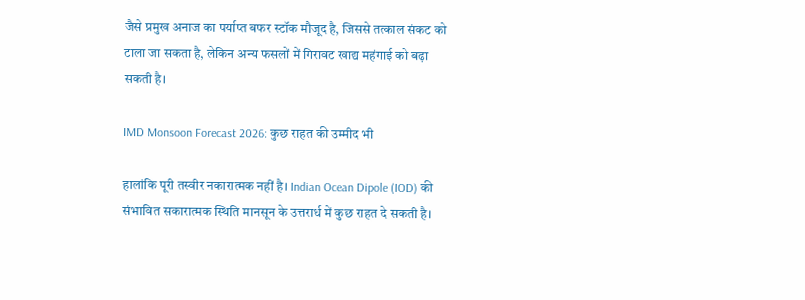जैसे प्रमुख अनाज का पर्याप्त बफर स्टॉक मौजूद है, जिससे तत्काल संकट को टाला जा सकता है, लेकिन अन्य फसलों में गिरावट खाद्य महंगाई को बढ़ा सकती है।

IMD Monsoon Forecast 2026: कुछ राहत की उम्मीद भी

हालांकि पूरी तस्वीर नकारात्मक नहीं है। Indian Ocean Dipole (IOD) की संभावित सकारात्मक स्थिति मानसून के उत्तरार्ध में कुछ राहत दे सकती है।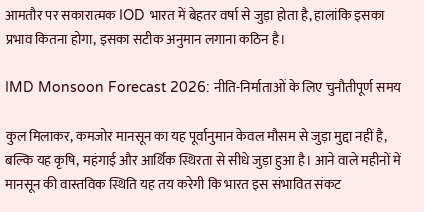आमतौर पर सकारात्मक IOD भारत में बेहतर वर्षा से जुड़ा होता है, हालांकि इसका प्रभाव कितना होगा, इसका सटीक अनुमान लगाना कठिन है।

IMD Monsoon Forecast 2026: नीति-निर्माताओं के लिए चुनौतीपूर्ण समय

कुल मिलाकर, कमजोर मानसून का यह पूर्वानुमान केवल मौसम से जुड़ा मुद्दा नहीं है, बल्कि यह कृषि, महंगाई और आर्थिक स्थिरता से सीधे जुड़ा हुआ है। आने वाले महीनों में मानसून की वास्तविक स्थिति यह तय करेगी कि भारत इस संभावित संकट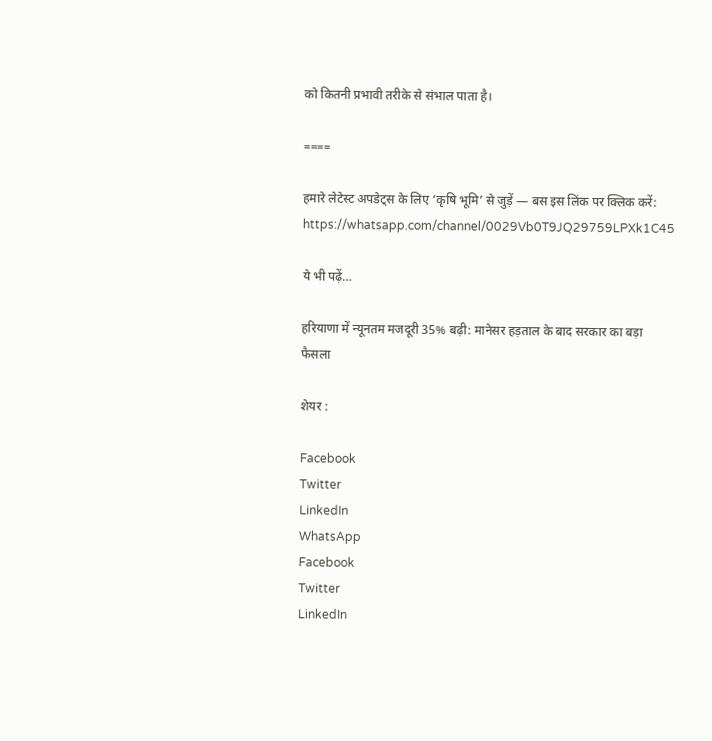को कितनी प्रभावी तरीके से संभाल पाता है।

====

हमारे लेटेस्ट अपडेट्स के लिए ‘कृषि भूमि’ से जुड़ें — बस इस लिंक पर क्लिक करें:
https://whatsapp.com/channel/0029Vb0T9JQ29759LPXk1C45

ये भी पढ़ें…

हरियाणा में न्यूनतम मजदूरी 35% बढ़ी: मानेसर हड़ताल के बाद सरकार का बड़ा फैसला

शेयर :

Facebook
Twitter
LinkedIn
WhatsApp
Facebook
Twitter
LinkedIn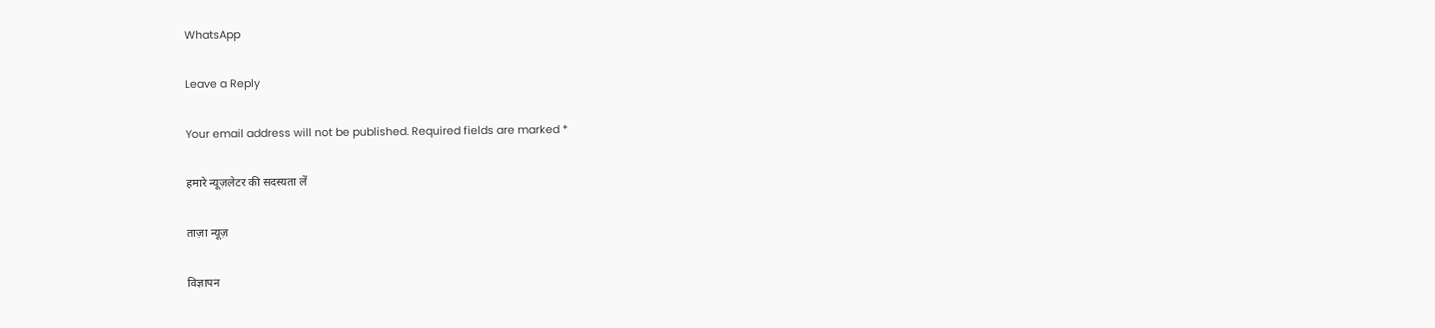WhatsApp

Leave a Reply

Your email address will not be published. Required fields are marked *

हमारे न्यूज़लेटर की सदस्यता लें

ताज़ा न्यूज़

विज्ञापन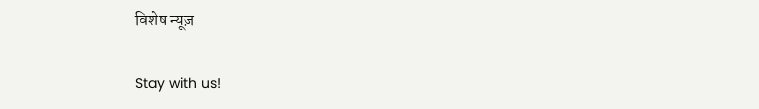विशेष न्यूज़

Stay with us!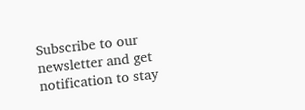Subscribe to our newsletter and get notification to stay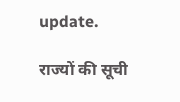update.

राज्यों की सूची